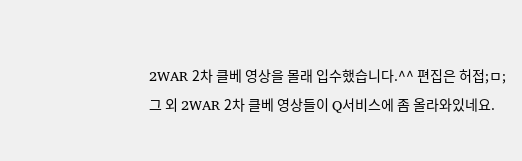2WAR 2차 클베 영상을 몰래 입수했습니다.^^ 편집은 허접;ㅁ;
그 외 2WAR 2차 클베 영상들이 Q서비스에 좀 올라와있네요.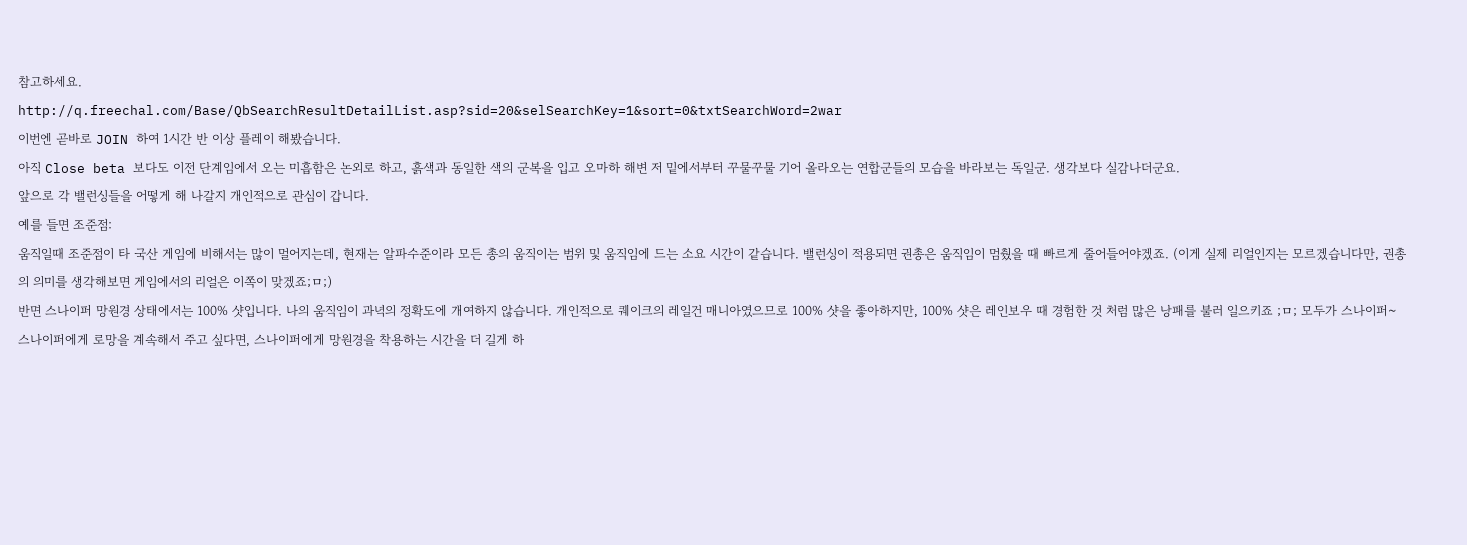참고하세요.
http://q.freechal.com/Base/QbSearchResultDetailList.asp?sid=20&selSearchKey=1&sort=0&txtSearchWord=2war
이번엔 곧바로 JOIN 하여 1시간 반 이상 플레이 해봤습니다.
아직 Close beta 보다도 이전 단계임에서 오는 미흡함은 논외로 하고, 흙색과 동일한 색의 군복을 입고 오마하 해변 저 밑에서부터 꾸물꾸물 기어 올라오는 연합군들의 모습을 바라보는 독일군. 생각보다 실감나더군요.
앞으로 각 밸런싱들을 어떻게 해 나갈지 개인적으로 관심이 갑니다.
예를 들면 조준점:
움직일때 조준점이 타 국산 게임에 비해서는 많이 멀어지는데, 현재는 알파수준이라 모든 총의 움직이는 범위 및 움직임에 드는 소요 시간이 같습니다. 밸런싱이 적용되면 권총은 움직임이 멈췄을 때 빠르게 줄어들어야겠죠. (이게 실제 리얼인지는 모르겠습니다만, 권총의 의미를 생각해보면 게임에서의 리얼은 이쪽이 맞겠죠;ㅁ;)
반면 스나이퍼 망원경 상태에서는 100% 샷입니다. 나의 움직임이 과녁의 정확도에 개여하지 않습니다. 개인적으로 퀘이크의 레일건 매니아였으므로 100% 샷을 좋아하지만, 100% 샷은 레인보우 때 경험한 것 처럼 많은 낭패를 불러 일으키죠 ;ㅁ; 모두가 스나이퍼~
스나이퍼에게 로망을 계속해서 주고 싶다면, 스나이퍼에게 망원경을 착용하는 시간을 더 길게 하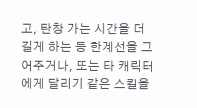고, 탄창 가는 시간을 더 길게 하는 등 한계선을 그어주거나, 또는 타 캐릭터에게 달리기 같은 스킬을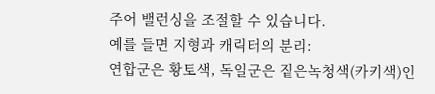주어 밸런싱을 조절할 수 있습니다.
예를 들면 지형과 캐릭터의 분리:
연합군은 황토색, 독일군은 짙은녹청색(카키색)인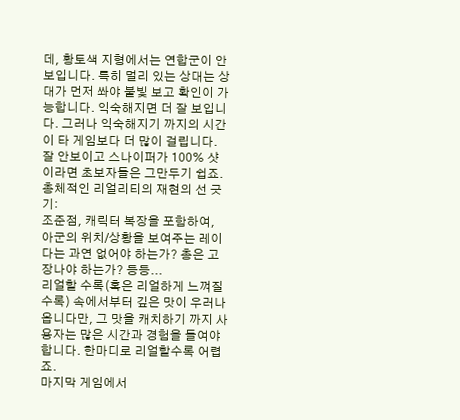데, 황토색 지형에서는 연합군이 안 보입니다. 특히 멀리 있는 상대는 상대가 먼저 쏴야 불빛 보고 확인이 가능합니다. 익숙해지면 더 잘 보입니다. 그러나 익숙해지기 까지의 시간이 타 게임보다 더 많이 걸립니다. 잘 안보이고 스나이퍼가 100% 샷이라면 초보자들은 그만두기 쉽죠.총체적인 리얼리티의 재현의 선 긋기:
조준점, 캐릭터 복장을 포함하여, 아군의 위치/상황을 보여주는 레이다는 과연 없어야 하는가? 총은 고장나야 하는가? 등등...
리얼할 수록(혹은 리얼하게 느껴질수록) 속에서부터 깊은 맛이 우러나옵니다만, 그 맛을 캐치하기 까지 사용자는 많은 시간과 경험을 들여야 합니다. 한마디로 리얼할수록 어렵죠.
마지막 게임에서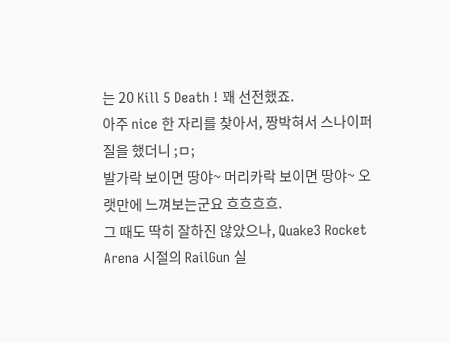는 20 Kill 5 Death ! 꽤 선전했죠.
아주 nice 한 자리를 찾아서, 짱박혀서 스나이퍼질을 했더니 ;ㅁ;
발가락 보이면 땅야~ 머리카락 보이면 땅야~ 오랫만에 느껴보는군요 흐흐흐흐.
그 때도 딱히 잘하진 않았으나, Quake3 Rocket Arena 시절의 RailGun 실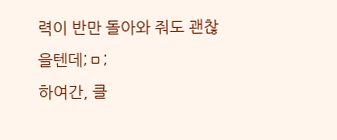력이 반만 돌아와 줘도 괜찮을텐데;ㅁ;
하여간, 클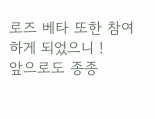로즈 베타 또한 참여하게 되었으니 !
앞으로도 종종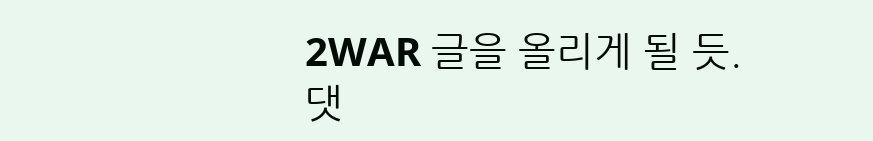2WAR 글을 올리게 될 듯.
댓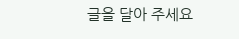글을 달아 주세요